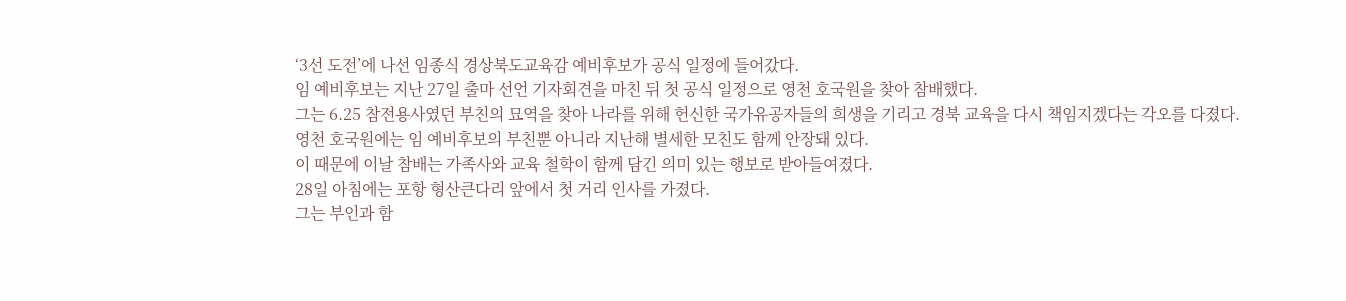‘3선 도전’에 나선 임종식 경상북도교육감 예비후보가 공식 일정에 들어갔다.
임 예비후보는 지난 27일 출마 선언 기자회견을 마친 뒤 첫 공식 일정으로 영천 호국원을 찾아 참배했다.
그는 6.25 참전용사였던 부친의 묘역을 찾아 나라를 위해 헌신한 국가유공자들의 희생을 기리고 경북 교육을 다시 책임지겠다는 각오를 다졌다.
영천 호국원에는 임 예비후보의 부친뿐 아니라 지난해 별세한 모친도 함께 안장돼 있다.
이 때문에 이날 참배는 가족사와 교육 철학이 함께 담긴 의미 있는 행보로 받아들여졌다.
28일 아침에는 포항 형산큰다리 앞에서 첫 거리 인사를 가졌다.
그는 부인과 함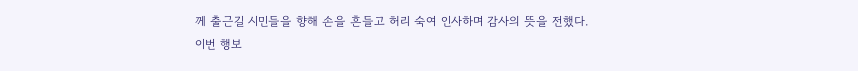께 출근길 시민들을 향해 손을 흔들고 허리 숙여 인사하며 감사의 뜻을 전했다.
이번 행보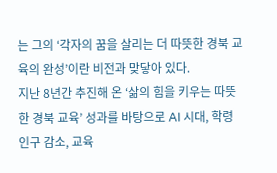는 그의 ‘각자의 꿈을 살리는 더 따뜻한 경북 교육의 완성’이란 비전과 맞닿아 있다.
지난 8년간 추진해 온 ‘삶의 힘을 키우는 따뜻한 경북 교육’ 성과를 바탕으로 AI 시대, 학령인구 감소, 교육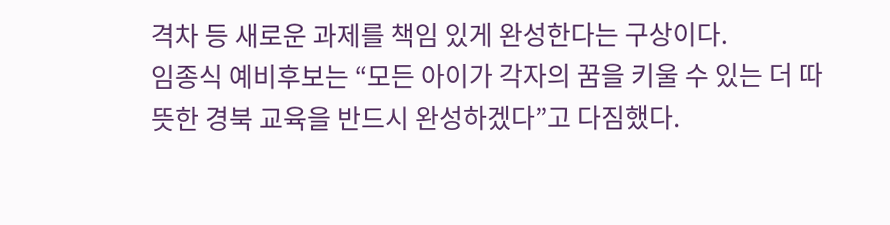격차 등 새로운 과제를 책임 있게 완성한다는 구상이다.
임종식 예비후보는 “모든 아이가 각자의 꿈을 키울 수 있는 더 따뜻한 경북 교육을 반드시 완성하겠다”고 다짐했다.